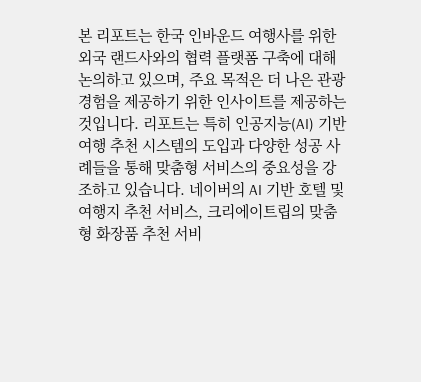본 리포트는 한국 인바운드 여행사를 위한 외국 랜드사와의 협력 플랫폼 구축에 대해 논의하고 있으며, 주요 목적은 더 나은 관광 경험을 제공하기 위한 인사이트를 제공하는 것입니다. 리포트는 특히 인공지능(AI) 기반 여행 추천 시스템의 도입과 다양한 성공 사례들을 통해 맞춤형 서비스의 중요성을 강조하고 있습니다. 네이버의 AI 기반 호텔 및 여행지 추천 서비스, 크리에이트립의 맞춤형 화장품 추천 서비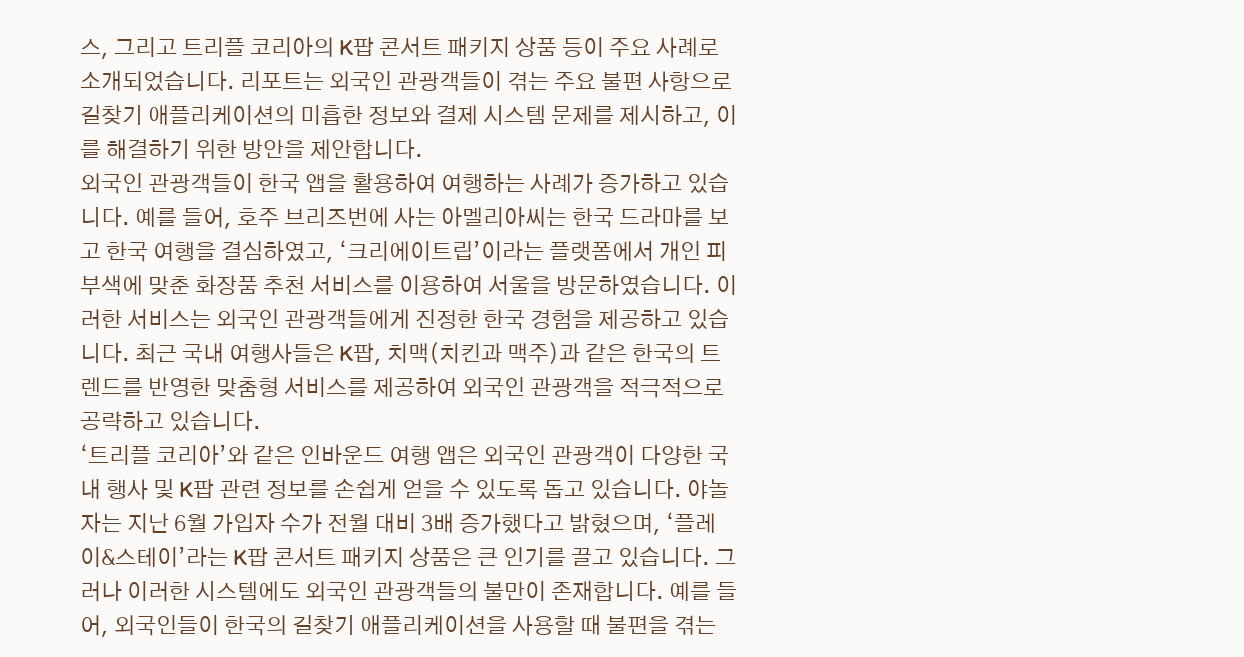스, 그리고 트리플 코리아의 K팝 콘서트 패키지 상품 등이 주요 사례로 소개되었습니다. 리포트는 외국인 관광객들이 겪는 주요 불편 사항으로 길찾기 애플리케이션의 미흡한 정보와 결제 시스템 문제를 제시하고, 이를 해결하기 위한 방안을 제안합니다.
외국인 관광객들이 한국 앱을 활용하여 여행하는 사례가 증가하고 있습니다. 예를 들어, 호주 브리즈번에 사는 아멜리아씨는 한국 드라마를 보고 한국 여행을 결심하였고, ‘크리에이트립’이라는 플랫폼에서 개인 피부색에 맞춘 화장품 추천 서비스를 이용하여 서울을 방문하였습니다. 이러한 서비스는 외국인 관광객들에게 진정한 한국 경험을 제공하고 있습니다. 최근 국내 여행사들은 K팝, 치맥(치킨과 맥주)과 같은 한국의 트렌드를 반영한 맞춤형 서비스를 제공하여 외국인 관광객을 적극적으로 공략하고 있습니다.
‘트리플 코리아’와 같은 인바운드 여행 앱은 외국인 관광객이 다양한 국내 행사 및 K팝 관련 정보를 손쉽게 얻을 수 있도록 돕고 있습니다. 야놀자는 지난 6월 가입자 수가 전월 대비 3배 증가했다고 밝혔으며, ‘플레이&스테이’라는 K팝 콘서트 패키지 상품은 큰 인기를 끌고 있습니다. 그러나 이러한 시스템에도 외국인 관광객들의 불만이 존재합니다. 예를 들어, 외국인들이 한국의 길찾기 애플리케이션을 사용할 때 불편을 겪는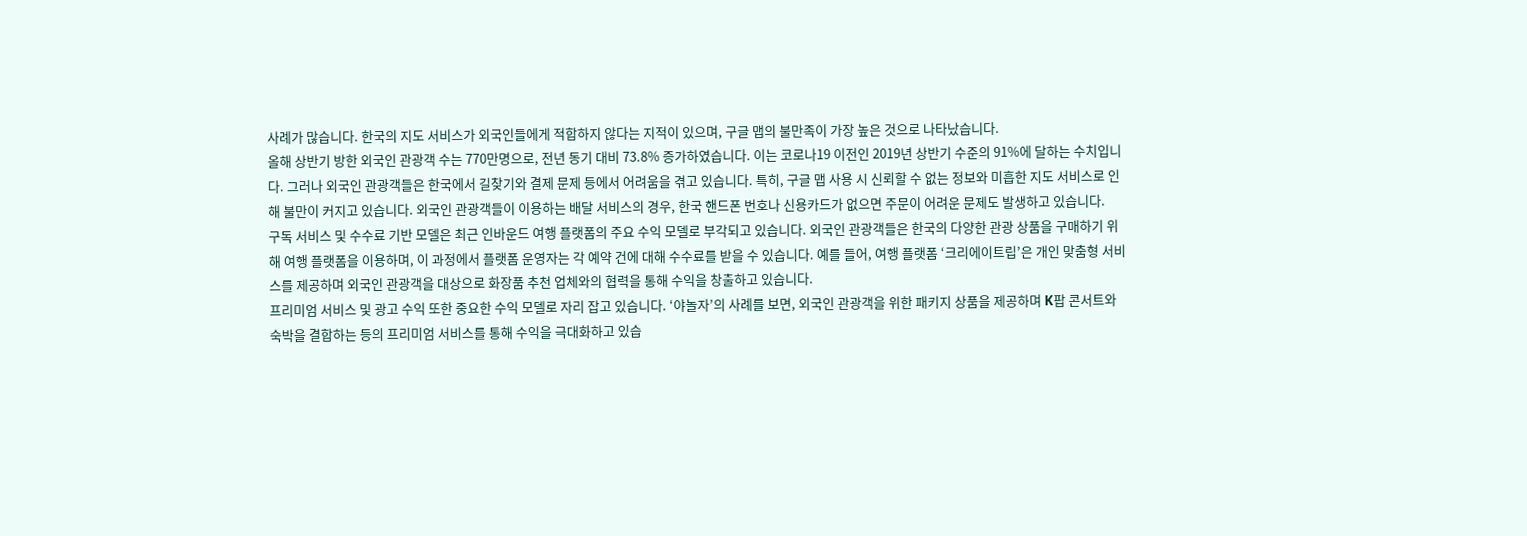사례가 많습니다. 한국의 지도 서비스가 외국인들에게 적합하지 않다는 지적이 있으며, 구글 맵의 불만족이 가장 높은 것으로 나타났습니다.
올해 상반기 방한 외국인 관광객 수는 770만명으로, 전년 동기 대비 73.8% 증가하였습니다. 이는 코로나19 이전인 2019년 상반기 수준의 91%에 달하는 수치입니다. 그러나 외국인 관광객들은 한국에서 길찾기와 결제 문제 등에서 어려움을 겪고 있습니다. 특히, 구글 맵 사용 시 신뢰할 수 없는 정보와 미흡한 지도 서비스로 인해 불만이 커지고 있습니다. 외국인 관광객들이 이용하는 배달 서비스의 경우, 한국 핸드폰 번호나 신용카드가 없으면 주문이 어려운 문제도 발생하고 있습니다.
구독 서비스 및 수수료 기반 모델은 최근 인바운드 여행 플랫폼의 주요 수익 모델로 부각되고 있습니다. 외국인 관광객들은 한국의 다양한 관광 상품을 구매하기 위해 여행 플랫폼을 이용하며, 이 과정에서 플랫폼 운영자는 각 예약 건에 대해 수수료를 받을 수 있습니다. 예를 들어, 여행 플랫폼 ‘크리에이트립’은 개인 맞춤형 서비스를 제공하며 외국인 관광객을 대상으로 화장품 추천 업체와의 협력을 통해 수익을 창출하고 있습니다.
프리미엄 서비스 및 광고 수익 또한 중요한 수익 모델로 자리 잡고 있습니다. ‘야놀자’의 사례를 보면, 외국인 관광객을 위한 패키지 상품을 제공하며 K팝 콘서트와 숙박을 결합하는 등의 프리미엄 서비스를 통해 수익을 극대화하고 있습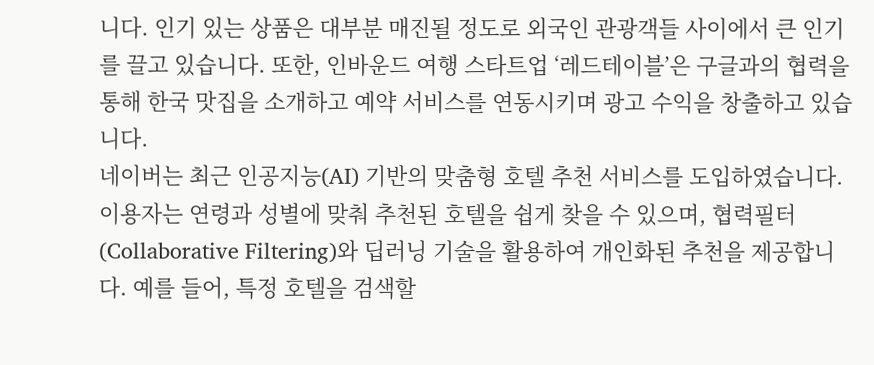니다. 인기 있는 상품은 대부분 매진될 정도로 외국인 관광객들 사이에서 큰 인기를 끌고 있습니다. 또한, 인바운드 여행 스타트업 ‘레드테이블’은 구글과의 협력을 통해 한국 맛집을 소개하고 예약 서비스를 연동시키며 광고 수익을 창출하고 있습니다.
네이버는 최근 인공지능(AI) 기반의 맞춤형 호텔 추천 서비스를 도입하였습니다. 이용자는 연령과 성별에 맞춰 추천된 호텔을 쉽게 찾을 수 있으며, 협력필터(Collaborative Filtering)와 딥러닝 기술을 활용하여 개인화된 추천을 제공합니다. 예를 들어, 특정 호텔을 검색할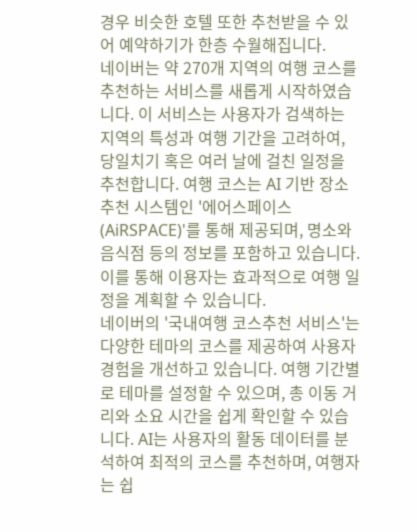경우 비슷한 호텔 또한 추천받을 수 있어 예약하기가 한층 수월해집니다.
네이버는 약 270개 지역의 여행 코스를 추천하는 서비스를 새롭게 시작하였습니다. 이 서비스는 사용자가 검색하는 지역의 특성과 여행 기간을 고려하여, 당일치기 혹은 여러 날에 걸친 일정을 추천합니다. 여행 코스는 AI 기반 장소 추천 시스템인 '에어스페이스(AiRSPACE)'를 통해 제공되며, 명소와 음식점 등의 정보를 포함하고 있습니다. 이를 통해 이용자는 효과적으로 여행 일정을 계획할 수 있습니다.
네이버의 '국내여행 코스추천 서비스'는 다양한 테마의 코스를 제공하여 사용자 경험을 개선하고 있습니다. 여행 기간별로 테마를 설정할 수 있으며, 총 이동 거리와 소요 시간을 쉽게 확인할 수 있습니다. AI는 사용자의 활동 데이터를 분석하여 최적의 코스를 추천하며, 여행자는 쉽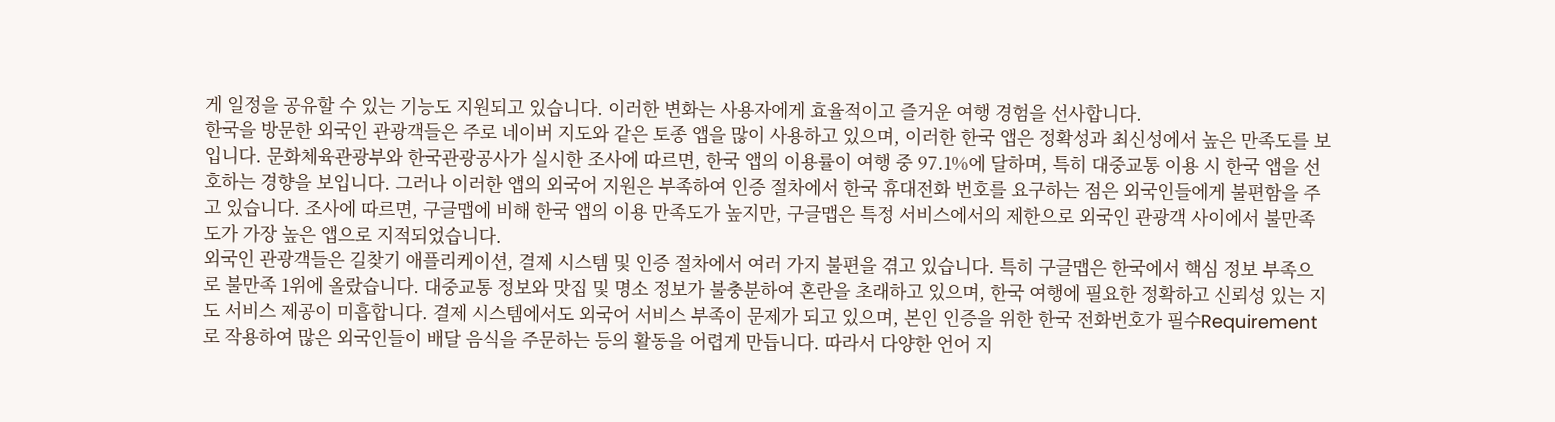게 일정을 공유할 수 있는 기능도 지원되고 있습니다. 이러한 변화는 사용자에게 효율적이고 즐거운 여행 경험을 선사합니다.
한국을 방문한 외국인 관광객들은 주로 네이버 지도와 같은 토종 앱을 많이 사용하고 있으며, 이러한 한국 앱은 정확성과 최신성에서 높은 만족도를 보입니다. 문화체육관광부와 한국관광공사가 실시한 조사에 따르면, 한국 앱의 이용률이 여행 중 97.1%에 달하며, 특히 대중교통 이용 시 한국 앱을 선호하는 경향을 보입니다. 그러나 이러한 앱의 외국어 지원은 부족하여 인증 절차에서 한국 휴대전화 번호를 요구하는 점은 외국인들에게 불편함을 주고 있습니다. 조사에 따르면, 구글맵에 비해 한국 앱의 이용 만족도가 높지만, 구글맵은 특정 서비스에서의 제한으로 외국인 관광객 사이에서 불만족도가 가장 높은 앱으로 지적되었습니다.
외국인 관광객들은 길찾기 애플리케이션, 결제 시스템 및 인증 절차에서 여러 가지 불편을 겪고 있습니다. 특히 구글맵은 한국에서 핵심 정보 부족으로 불만족 1위에 올랐습니다. 대중교통 정보와 맛집 및 명소 정보가 불충분하여 혼란을 초래하고 있으며, 한국 여행에 필요한 정확하고 신뢰성 있는 지도 서비스 제공이 미흡합니다. 결제 시스템에서도 외국어 서비스 부족이 문제가 되고 있으며, 본인 인증을 위한 한국 전화번호가 필수Requirement로 작용하여 많은 외국인들이 배달 음식을 주문하는 등의 활동을 어렵게 만듭니다. 따라서 다양한 언어 지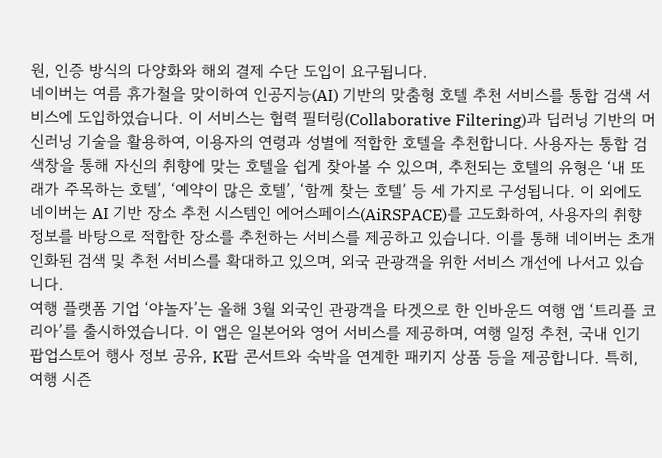원, 인증 방식의 다양화와 해외 결제 수단 도입이 요구됩니다.
네이버는 여름 휴가철을 맞이하여 인공지능(AI) 기반의 맞춤형 호텔 추천 서비스를 통합 검색 서비스에 도입하였습니다. 이 서비스는 협력 필터링(Collaborative Filtering)과 딥러닝 기반의 머신러닝 기술을 활용하여, 이용자의 연령과 성별에 적합한 호텔을 추천합니다. 사용자는 통합 검색창을 통해 자신의 취향에 맞는 호텔을 쉽게 찾아볼 수 있으며, 추천되는 호텔의 유형은 ‘내 또래가 주목하는 호텔’, ‘예약이 많은 호텔’, ‘함께 찾는 호텔’ 등 세 가지로 구성됩니다. 이 외에도 네이버는 AI 기반 장소 추천 시스템인 에어스페이스(AiRSPACE)를 고도화하여, 사용자의 취향 정보를 바탕으로 적합한 장소를 추천하는 서비스를 제공하고 있습니다. 이를 통해 네이버는 초개인화된 검색 및 추천 서비스를 확대하고 있으며, 외국 관광객을 위한 서비스 개선에 나서고 있습니다.
여행 플랫폼 기업 ‘야놀자’는 올해 3월 외국인 관광객을 타겟으로 한 인바운드 여행 앱 ‘트리플 코리아’를 출시하였습니다. 이 앱은 일본어와 영어 서비스를 제공하며, 여행 일정 추천, 국내 인기 팝업스토어 행사 정보 공유, K팝 콘서트와 숙박을 연계한 패키지 상품 등을 제공합니다. 특히, 여행 시즌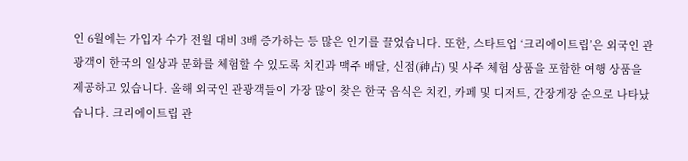인 6월에는 가입자 수가 전월 대비 3배 증가하는 등 많은 인기를 끌었습니다. 또한, 스타트업 ‘크리에이트립’은 외국인 관광객이 한국의 일상과 문화를 체험할 수 있도록 치킨과 맥주 배달, 신점(神占) 및 사주 체험 상품을 포함한 여행 상품을 제공하고 있습니다. 올해 외국인 관광객들이 가장 많이 찾은 한국 음식은 치킨, 카페 및 디저트, 간장게장 순으로 나타났습니다. 크리에이트립 관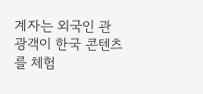계자는 외국인 관광객이 한국 콘텐츠를 체험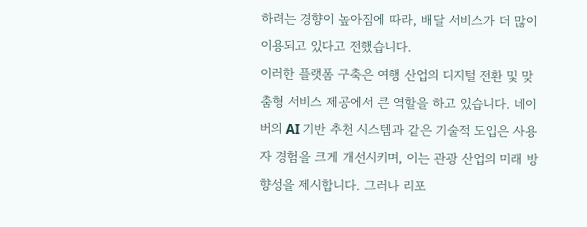하려는 경향이 높아짐에 따라, 배달 서비스가 더 많이 이용되고 있다고 전했습니다.
이러한 플랫폼 구축은 여행 산업의 디지털 전환 및 맞춤형 서비스 제공에서 큰 역할을 하고 있습니다. 네이버의 AI 기반 추천 시스템과 같은 기술적 도입은 사용자 경험을 크게 개선시키며, 이는 관광 산업의 미래 방향성을 제시합니다. 그러나 리포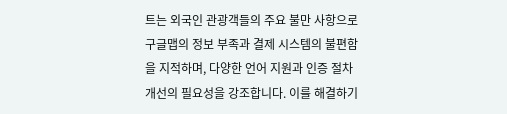트는 외국인 관광객들의 주요 불만 사항으로 구글맵의 정보 부족과 결제 시스템의 불편함을 지적하며, 다양한 언어 지원과 인증 절차 개선의 필요성을 강조합니다. 이를 해결하기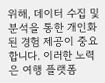위해, 데이터 수집 및 분석을 통한 개인화된 경험 제공이 중요합니다. 이러한 노력은 여행 플랫폼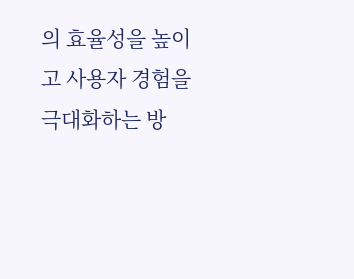의 효율성을 높이고 사용자 경험을 극대화하는 방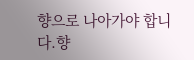향으로 나아가야 합니다.향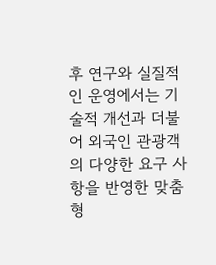후 연구와 실질적인 운영에서는 기술적 개선과 더불어 외국인 관광객의 다양한 요구 사항을 반영한 맞춤형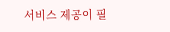서비스 제공이 필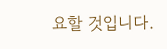요할 것입니다.